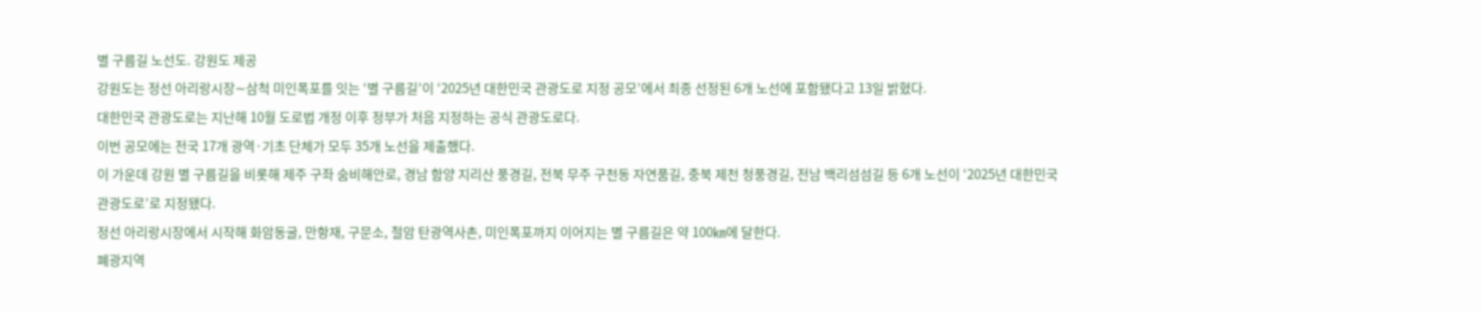별 구름길 노선도. 강원도 제공
강원도는 정선 아리랑시장∼삼척 미인폭포를 잇는 ‘별 구름길’이 ‘2025년 대한민국 관광도로 지정 공모’에서 최종 선정된 6개 노선에 포함됐다고 13일 밝혔다.
대한민국 관광도로는 지난해 10월 도로법 개정 이후 정부가 처음 지정하는 공식 관광도로다.
이번 공모에는 전국 17개 광역·기초 단체가 모두 35개 노선을 제출했다.
이 가운데 강원 별 구름길을 비롯해 제주 구좌 숨비해안로, 경남 함양 지리산 풍경길, 전북 무주 구천동 자연품길, 충북 제천 청풍경길, 전남 백리섬섬길 등 6개 노선이 ‘2025년 대한민국 관광도로’로 지정됐다.
정선 아리랑시장에서 시작해 화암동굴, 만항재, 구문소, 철암 탄광역사촌, 미인폭포까지 이어지는 별 구름길은 약 100㎞에 달한다.
폐광지역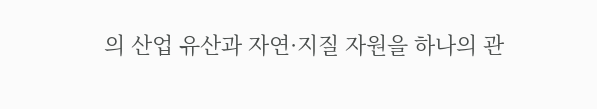의 산업 유산과 자연·지질 자원을 하나의 관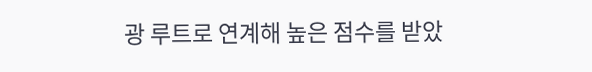광 루트로 연계해 높은 점수를 받았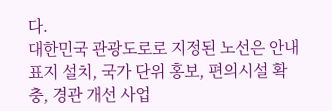다.
대한민국 관광도로로 지정된 노선은 안내표지 설치, 국가 단위 홍보, 편의시설 확충, 경관 개선 사업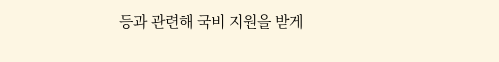등과 관련해 국비 지원을 받게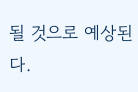될 것으로 예상된다.